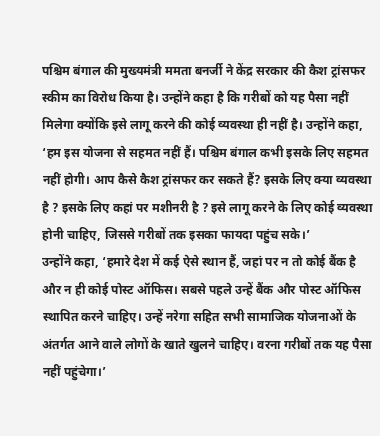पश्चिम बंगाल की मुख्यमंत्री ममता बनर्जी ने केंद्र सरकार की कैश ट्रांसफर स्कीम का विरोध किया है। उन्होंने कहा है कि गरीबों को यह पैसा नहीं मिलेगा क्योंकि इसे लागू करने की कोई व्यवस्था ही नहीं है। उन्होंने कहा, ‘हम इस योजना से सहमत नहीं हैं। पश्चिम बंगाल कभी इसके लिए सहमत नहीं होगी। आप कैसे कैश ट्रांसफर कर सकते हैं? इसके लिए क्या व्यवस्था है ? इसके लिए कहां पर मशीनरी है ? इसे लागू करने के लिए कोई व्यवस्था होनी चाहिए, जिससे गरीबों तक इसका फायदा पहुंच सके।’
उन्होंने कहा, ‘हमारे देश में कई ऐसे स्थान हैं, जहां पर न तो कोई बैंक है और न ही कोई पोस्ट ऑफिस। सबसे पहले उन्हें बैंक और पोस्ट ऑफिस स्थापित करने चाहिए। उन्हें नरेगा सहित सभी सामाजिक योजनाओं के अंतर्गत आने वाले लोगों के खाते खुलने चाहिए। वरना गरीबों तक यह पैसा नहीं पहुंचेगा।’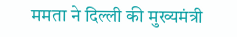ममता ने दिल्ली की मुख्यमंत्री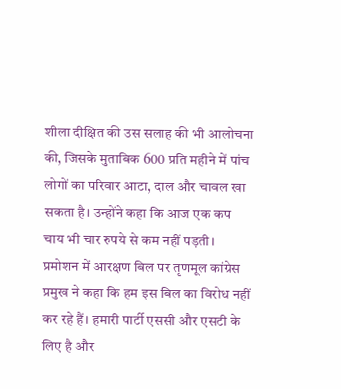शीला दीक्षित की उस सलाह की भी आलोचना की, जिसके मुताबिक 600 प्रति महीने में पांच लोगों का परिवार आटा, दाल और चावल खा सकता है। उन्होंने कहा कि आज एक कप चाय भी चार रुपये से कम नहीं पड़ती। प्रमोशन में आरक्षण बिल पर तृणमूल कांग्रेस प्रमुख ने कहा कि हम इस बिल का विरोध नहीं कर रहे हैं। हमारी पार्टी एससी और एसटी के लिए है और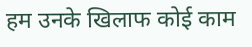हम उनके खिलाफ कोई काम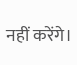नहीं करेंगे।